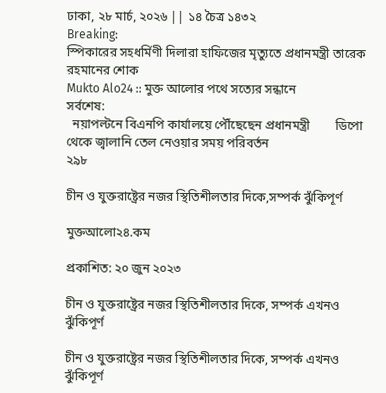ঢাকা, ২৮ মার্চ, ২০২৬ || ১৪ চৈত্র ১৪৩২
Breaking:
স্পিকারের সহধর্মিণী দিলারা হাফিজের মৃত্যুতে প্রধানমন্ত্রী তারেক রহমানের শোক
Mukto Alo24 :: মুক্ত আলোর পথে সত্যের সন্ধানে
সর্বশেষ:
  নয়াপল্টনে বিএনপি কার্যালয়ে পৌঁছেছেন প্রধানমন্ত্রী        ডিপো থেকে জ্বালানি তেল নেওয়ার সময় পরিবর্তন
২৯৮

চীন ও যুক্তরাষ্ট্রের নজর স্থিতিশীলতার দিকে,সম্পর্ক ঝুঁকিপূর্ণ

মুক্তআলো২৪.কম

প্রকাশিত: ২০ জুন ২০২৩

চীন ও যুক্তরাষ্ট্রের নজর স্থিতিশীলতার দিকে, সম্পর্ক এখনও ঝুঁকিপূর্ণ

চীন ও যুক্তরাষ্ট্রের নজর স্থিতিশীলতার দিকে, সম্পর্ক এখনও ঝুঁকিপূর্ণ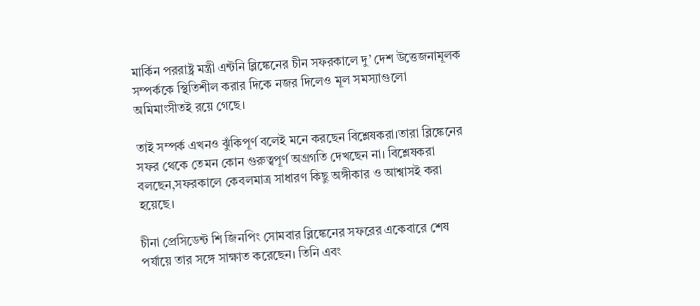মার্কিন পররাষ্ট্র মন্ত্রী এন্টনি ব্লিঙ্কেনের চীন সফরকালে দু’ দেশ উত্তেজনামূলক সম্পর্ককে স্থিতিশীল করার দিকে নজর দিলেও মূল সমস্যাগুলো অমিমাংসীতই রয়ে গেছে।

তাই সম্পর্ক এখনও ঝুঁকিপূর্ণ বলেই মনে করছেন বিশ্লেষকরা।তারা ব্লিঙ্কেনের সফর থেকে তেমন কোন গুরুত্বপূর্ণ অগ্রগতি দেখছেন না। বিশ্লেষকরা বলছেন,সফরকালে কেবলমাত্র সাধারণ কিছু অঙ্গীকার ও আশ্বাসই করা হয়েছে।

চীনা প্রেসিডেন্ট শি জিনপিং সোমবার ব্লিঙ্কেনের সফরের একেবারে শেষ পর্যায়ে তার সঙ্গে সাক্ষাত করেছেন। তিনি এবং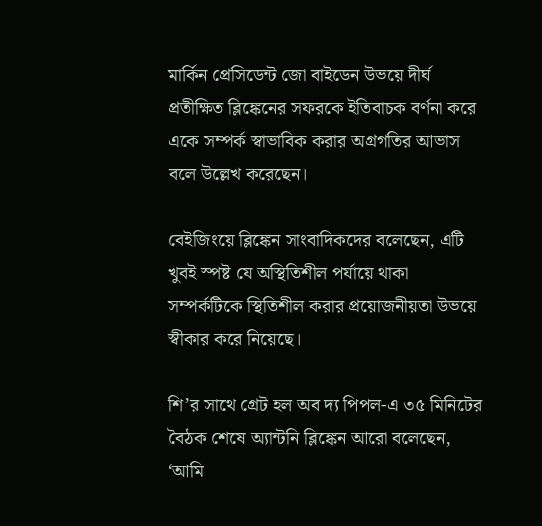মার্কিন প্রেসিডেন্ট জো বাইডেন উভয়ে দীর্ঘ প্রতীক্ষিত ব্লিঙ্কেনের সফরকে ইতিবাচক বর্ণনা করে একে সম্পর্ক স্বাভাবিক করার অগ্রগতির আভাস বলে উল্লেখ করেছেন।

বেইজিংয়ে ব্লিঙ্কেন সাংবাদিকদের বলেছেন, এটি খুবই স্পষ্ট যে অস্থিতিশীল পর্যায়ে থাকা সম্পর্কটিকে স্থিতিশীল করার প্রয়োজনীয়তা উভয়ে স্বীকার করে নিয়েছে।

শি’র সাথে গ্রেট হল অব দ্য পিপল-এ ৩৫ মিনিটের বৈঠক শেষে অ্যান্টনি ব্লিঙ্কেন আরো বলেছেন, ‘আমি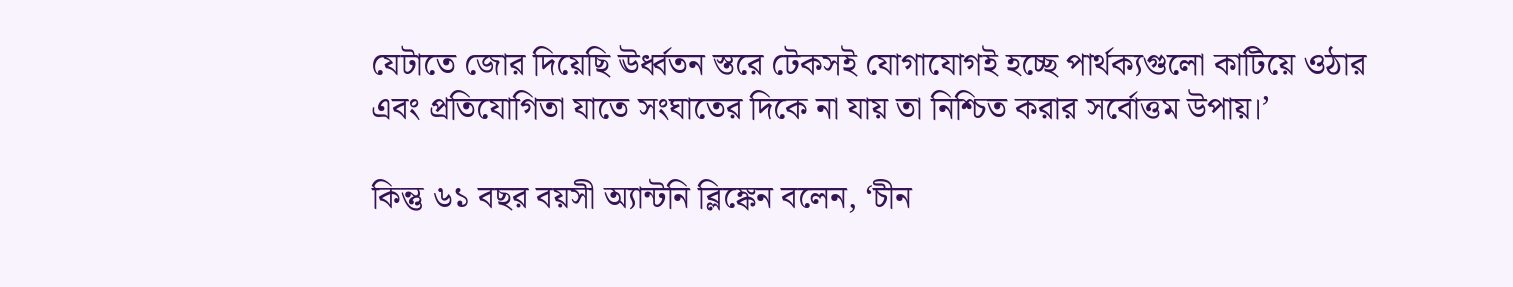যেটাতে জোর দিয়েছি ঊর্ধ্বতন স্তরে টেকসই যোগাযোগই হচ্ছে পার্থক্যগুলো কাটিয়ে ওঠার এবং প্রতিযোগিতা যাতে সংঘাতের দিকে না যায় তা নিশ্চিত করার সর্বোত্তম উপায়।’

কিন্তু ৬১ বছর বয়সী অ্যান্টনি ব্লিঙ্কেন বলেন, ‘চীন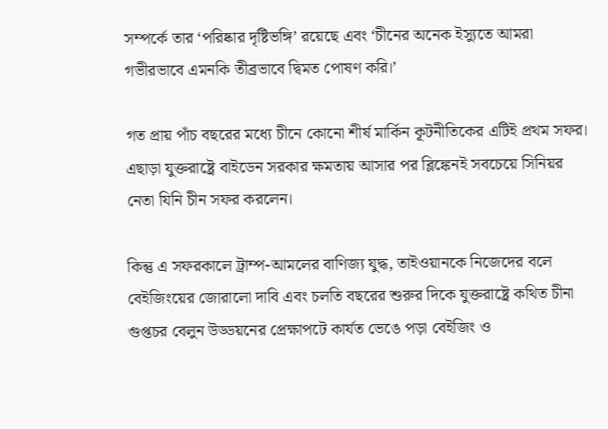সম্পর্কে তার ‘পরিষ্কার দৃষ্টিভঙ্গি’ রয়েছে এবং ‘চীনের অনেক ইস্যুতে আমরা গভীরভাবে এমনকি তীব্রভাবে দ্বিমত পোষণ করি।’

গত প্রায় পাঁচ বছরের মধ্যে চীনে কোনো শীর্ষ মার্কিন কূটনীতিকের এটিই প্রথম সফর। এছাড়া যুক্তরাষ্ট্রে বাইডেন সরকার ক্ষমতায় আসার পর ব্লিঙ্কেনই সবচেয়ে সিনিয়র নেতা যিনি চীন সফর করলেন।

কিন্তু এ সফরকালে ট্রাম্প-আমলের বাণিজ্য যুদ্ধ, তাইওয়ানকে নিজেদের বলে বেইজিংয়ের জোরালো দাবি এবং চলতি বছরের শুরুর দিকে যুক্তরাষ্ট্রে কথিত চীনা গুপ্তচর বেলুন উড্ডয়নের প্রেক্ষাপটে কার্যত ভেঙে পড়া বেইজিং ও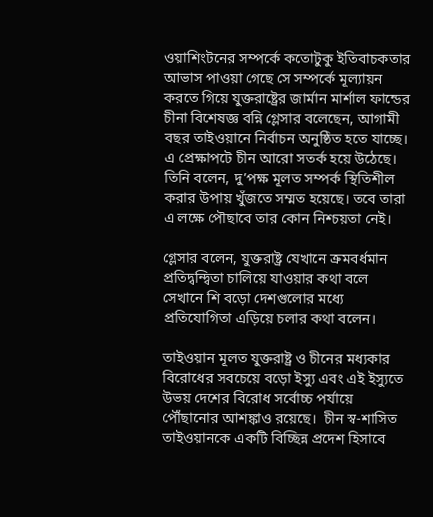ওয়াশিংটনের সম্পর্কে কতোটুকু ইতিবাচকতার আভাস পাওয়া গেছে সে সম্পর্কে মূল্যায়ন করতে গিয়ে যুক্তরাষ্ট্রের জার্মান মার্শাল ফান্ডের চীনা বিশেষজ্ঞ বন্নি গ্লেসার বলেছেন, আগামী বছর তাইওয়ানে নির্বাচন অনুষ্ঠিত হতে যাচ্ছে। এ প্রেক্ষাপটে চীন আরো সতর্ক হয়ে উঠেছে।
তিনি বলেন, দু’পক্ষ মূলত সম্পর্ক স্থিতিশীল করার উপায় খুঁজতে সম্মত হয়েছে। তবে তারা এ লক্ষে পৌছাবে তার কোন নিশ্চয়তা নেই।

গ্লেসার বলেন, যুক্তরাষ্ট্র যেখানে ক্রমবর্ধমান প্রতিদ্বন্দ্বিতা চালিয়ে যাওয়ার কথা বলে সেখানে শি বড়ো দেশগুলোর মধ্যে প্রতিযোগিতা এড়িয়ে চলার কথা বলেন।

তাইওয়ান মূলত যুক্তরাষ্ট্র ও চীনের মধ্যকার বিরোধের সবচেয়ে বড়ো ইস্যু এবং এই ইস্যুতে উভয় দেশের বিরোধ সর্বোচ্চ পর্যায়ে পৌঁছানোর আশঙ্কাও রয়েছে।  চীন স্ব-শাসিত তাইওয়ানকে একটি বিচ্ছিন্ন প্রদেশ হিসাবে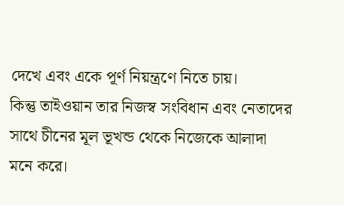দেখে এবং একে পূর্ণ নিয়ন্ত্রণে নিতে চায়।
কিন্তু তাইওয়ান তার নিজস্ব সংবিধান এবং নেতাদের সাথে চীনের মূল ভূখন্ড থেকে নিজেকে আলাদা মনে করে।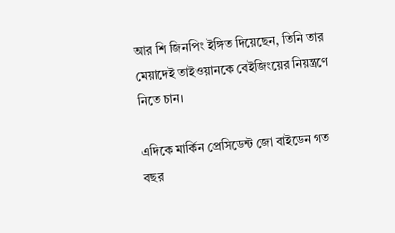আর শি জিনপিং ইঙ্গিত দিয়েছেন, তিনি তার মেয়াদেই তাইওয়ানকে বেইজিংয়ের নিয়ন্ত্রণে নিতে চান।

এদিকে মার্কিন প্রেসিডেন্ট জো বাইডেন গত বছর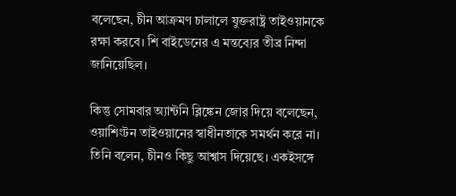বলেছেন, চীন আক্রমণ চালালে যুক্তরাষ্ট্র তাইওয়ানকে রক্ষা করবে। শি বাইডেনের এ মন্তব্যের তীব্র নিন্দা জানিয়েছিল।

কিন্তু সোমবার অ্যান্টনি ব্লিঙ্কেন জোর দিয়ে বলেছেন, ওয়াশিংটন তাইওয়ানের স্বাধীনতাকে সমর্থন করে না। তিনি বলেন, চীনও কিছু আশ্বাস দিয়েছে। একইসঙ্গে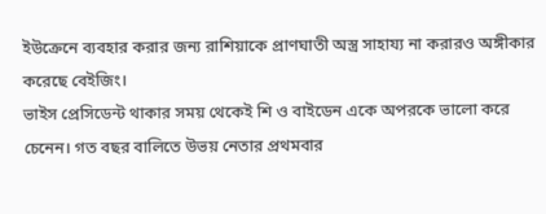ইউক্রেনে ব্যবহার করার জন্য রাশিয়াকে প্রাণঘাতী অস্ত্র সাহায্য না করারও অঙ্গীকার করেছে বেইজিং।
ভাইস প্রেসিডেন্ট থাকার সময় থেকেই শি ও বাইডেন একে অপরকে ভালো করে চেনেন। গত বছর বালিতে উভয় নেতার প্রথমবার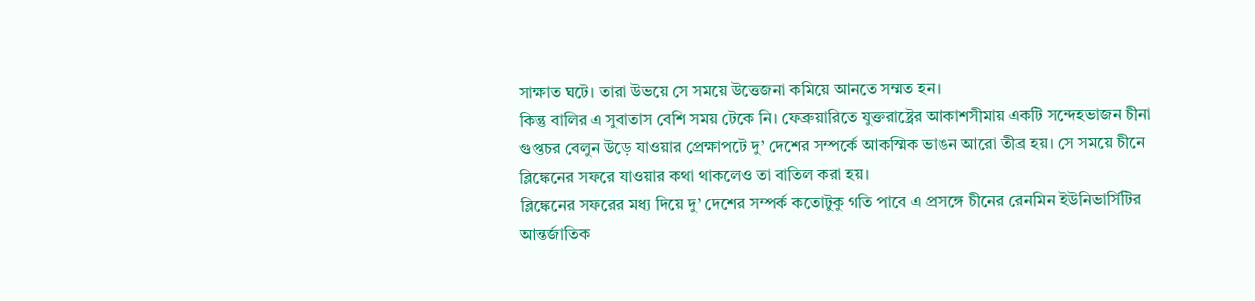সাক্ষাত ঘটে। তারা উভয়ে সে সময়ে উত্তেজনা কমিয়ে আনতে সম্মত হন।
কিন্তু বালির এ সুবাতাস বেশি সময় টেকে নি। ফেব্রুয়ারিতে যুক্তরাষ্ট্রের আকাশসীমায় একটি সন্দেহভাজন চীনা গুপ্তচর বেলুন উড়ে যাওয়ার প্রেক্ষাপটে দু’ দেশের সম্পর্কে আকস্মিক ভাঙন আরো তীব্র হয়। সে সময়ে চীনে ব্লিঙ্কেনের সফরে যাওয়ার কথা থাকলেও তা বাতিল করা হয়।
ব্লিঙ্কেনের সফরের মধ্য দিয়ে দু’ দেশের সম্পর্ক কতোটুকু গতি পাবে এ প্রসঙ্গে চীনের রেনমিন ইউনিভার্সিটির আন্তর্জাতিক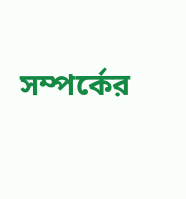সম্পর্কের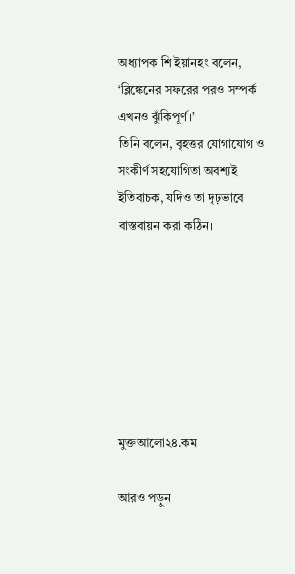অধ্যাপক শি ইয়ানহং বলেন, ‘ব্লিঙ্কেনের সফরের পরও সম্পর্ক এখনও ঝুঁকিপূর্ণ।’
তিনি বলেন, বৃহত্তর যোগাযোগ ও সংকীর্ণ সহযোগিতা অবশ্যই ইতিবাচক, যদিও তা দৃঢ়ভাবে বাস্তবায়ন করা কঠিন।







মুক্তআলো২৪.কম

আরও পড়ুন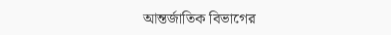আন্তর্জাতিক বিভাগের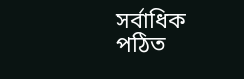সর্বাধিক পঠিত